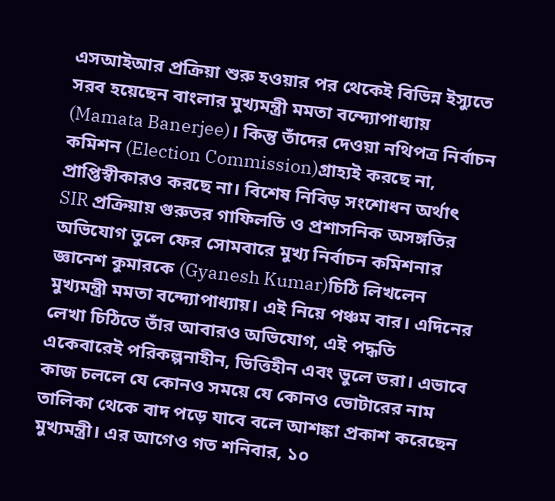এসআইআর প্রক্রিয়া শুরু হওয়ার পর থেকেই বিভিন্ন ইস্যুতে সরব হয়েছেন বাংলার মুখ্যমন্ত্রী মমতা বন্দ্যোপাধ্যায় (Mamata Banerjee)। কিন্তু তাঁদের দেওয়া নথিপত্র নির্বাচন কমিশন (Election Commission)গ্রাহ্যই করছে না, প্রাপ্তিস্বীকারও করছে না। বিশেষ নিবিড় সংশোধন অর্থাৎ SIR প্রক্রিয়ায় গুরুতর গাফিলতি ও প্রশাসনিক অসঙ্গতির অভিযোগ তুলে ফের সোমবারে মুখ্য নির্বাচন কমিশনার জ্ঞানেশ কুমারকে (Gyanesh Kumar)চিঠি লিখলেন মুখ্যমন্ত্রী মমতা বন্দ্যোপাধ্যায়। এই নিয়ে পঞ্চম বার। এদিনের লেখা চিঠিতে তাঁর আবারও অভিযোগ, এই পদ্ধতি একেবারেই পরিকল্পনাহীন, ভিত্তিহীন এবং ভুলে ভরা। এভাবে কাজ চললে যে কোনও সময়ে যে কোনও ভোটারের নাম তালিকা থেকে বাদ পড়ে যাবে বলে আশঙ্কা প্রকাশ করেছেন মুখ্যমন্ত্রী। এর আগেও গত শনিবার, ১০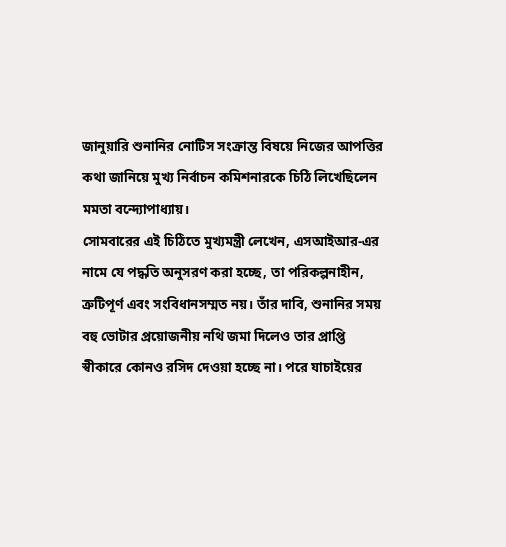জানুয়ারি শুনানির নোটিস সংক্রান্ত বিষয়ে নিজের আপত্তির কথা জানিয়ে মুখ্য নির্বাচন কমিশনারকে চিঠি লিখেছিলেন মমতা বন্দ্যোপাধ্যায়।
সোমবারের এই চিঠিতে মুখ্যমন্ত্রী লেখেন, এসআইআর-এর নামে যে পদ্ধতি অনুসরণ করা হচ্ছে, তা পরিকল্পনাহীন, ত্রুটিপূর্ণ এবং সংবিধানসম্মত নয়। তাঁর দাবি, শুনানির সময় বহু ভোটার প্রয়োজনীয় নথি জমা দিলেও তার প্রাপ্তি স্বীকারে কোনও রসিদ দেওয়া হচ্ছে না। পরে যাচাইয়ের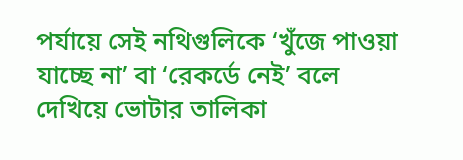পর্যায়ে সেই নথিগুলিকে ‘খুঁজে পাওয়া যাচ্ছে না’ বা ‘রেকর্ডে নেই’ বলে দেখিয়ে ভোটার তালিকা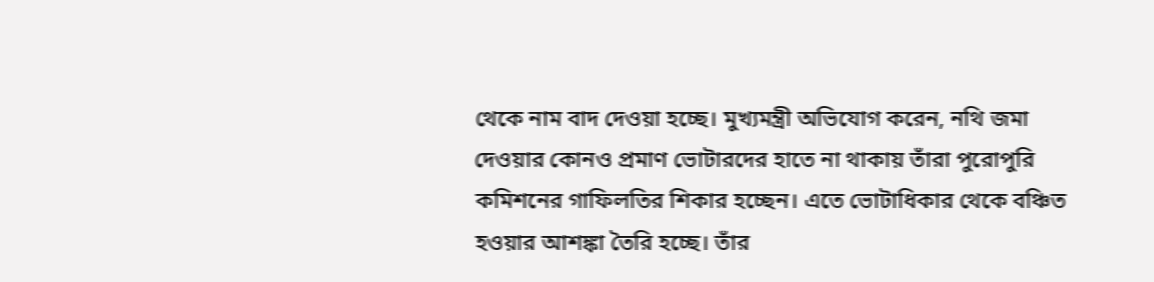থেকে নাম বাদ দেওয়া হচ্ছে। মুখ্যমন্ত্রী অভিযোগ করেন, নথি জমা দেওয়ার কোনও প্রমাণ ভোটারদের হাতে না থাকায় তাঁরা পুরোপুরি কমিশনের গাফিলতির শিকার হচ্ছেন। এতে ভোটাধিকার থেকে বঞ্চিত হওয়ার আশঙ্কা তৈরি হচ্ছে। তাঁর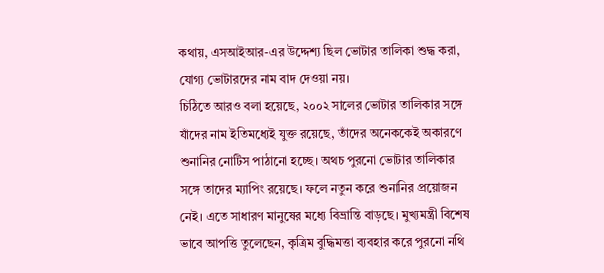কথায়, এসআইআর-এর উদ্দেশ্য ছিল ভোটার তালিকা শুদ্ধ করা, যোগ্য ভোটারদের নাম বাদ দেওয়া নয়।
চিঠিতে আরও বলা হয়েছে, ২০০২ সালের ভোটার তালিকার সঙ্গে যাঁদের নাম ইতিমধ্যেই যুক্ত রয়েছে, তাঁদের অনেককেই অকারণে শুনানির নোটিস পাঠানো হচ্ছে। অথচ পুরনো ভোটার তালিকার সঙ্গে তাদের ম্যাপিং রয়েছে। ফলে নতুন করে শুনানির প্রয়োজন নেই। এতে সাধারণ মানুষের মধ্যে বিভ্রান্তি বাড়ছে। মুখ্যমন্ত্রী বিশেষ ভাবে আপত্তি তুলেছেন, কৃত্রিম বুদ্ধিমত্তা ব্যবহার করে পুরনো নথি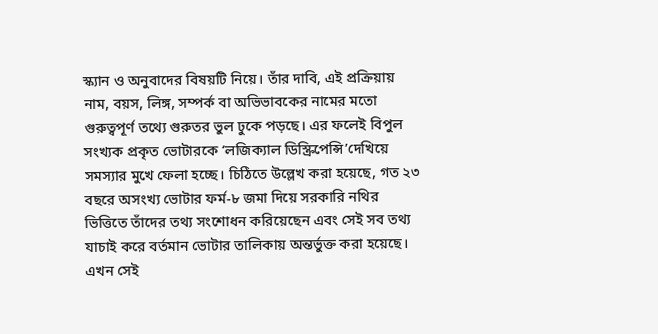স্ক্যান ও অনুবাদের বিষয়টি নিয়ে। তাঁর দাবি, এই প্রক্রিয়ায় নাম, বয়স, লিঙ্গ, সম্পর্ক বা অভিভাবকের নামের মতো গুরুত্বপূর্ণ তথ্যে গুরুতর ভুল ঢুকে পড়ছে। এর ফলেই বিপুল সংখ্যক প্রকৃত ভোটারকে ‘লজিক্যাল ডিস্ক্রিপেন্সি’দেখিয়ে সমস্যার মুখে ফেলা হচ্ছে। চিঠিতে উল্লেখ করা হয়েছে, গত ২৩ বছরে অসংখ্য ভোটার ফর্ম-৮ জমা দিয়ে সরকারি নথির ভিত্তিতে তাঁদের তথ্য সংশোধন করিয়েছেন এবং সেই সব তথ্য যাচাই করে বর্তমান ভোটার তালিকায় অন্তর্ভুক্ত করা হয়েছে। এখন সেই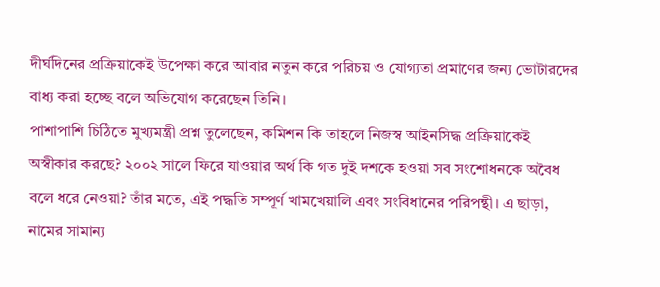দীর্ঘদিনের প্রক্রিয়াকেই উপেক্ষা করে আবার নতুন করে পরিচয় ও যোগ্যতা প্রমাণের জন্য ভোটারদের বাধ্য করা হচ্ছে বলে অভিযোগ করেছেন তিনি।
পাশাপাশি চিঠিতে মুখ্যমন্ত্রী প্রশ্ন তুলেছেন, কমিশন কি তাহলে নিজস্ব আইনসিদ্ধ প্রক্রিয়াকেই অস্বীকার করছে? ২০০২ সালে ফিরে যাওয়ার অর্থ কি গত দুই দশকে হওয়া সব সংশোধনকে অবৈধ বলে ধরে নেওয়া? তাঁর মতে, এই পদ্ধতি সম্পূর্ণ খামখেয়ালি এবং সংবিধানের পরিপন্থী। এ ছাড়া, নামের সামান্য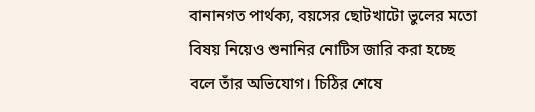বানানগত পার্থক্য, বয়সের ছোটখাটো ভুলের মতো বিষয় নিয়েও শুনানির নোটিস জারি করা হচ্ছে বলে তাঁর অভিযোগ। চিঠির শেষে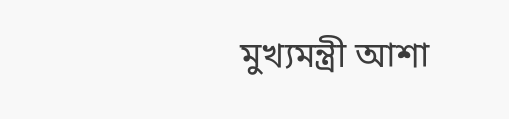মুখ্যমন্ত্রী আশা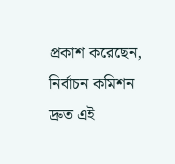প্রকাশ করেছেন, নির্বাচন কমিশন দ্রুত এই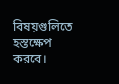বিষয়গুলিতে হস্তক্ষেপ করবে।